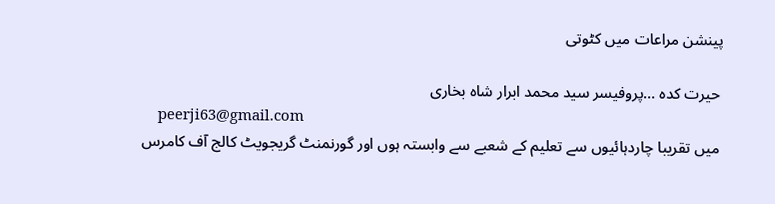پینشن مراعات میں کٹوتی

 حیرت کدہ …پروفیسر سید محمد ابرار شاہ بخاری
    peerji63@gmail.com
 میں تقریبا چاردہائیوں سے تعلیم کے شعبے سے وابستہ ہوں اور گورنمنٹ گریجویٹ کالج آف کامرس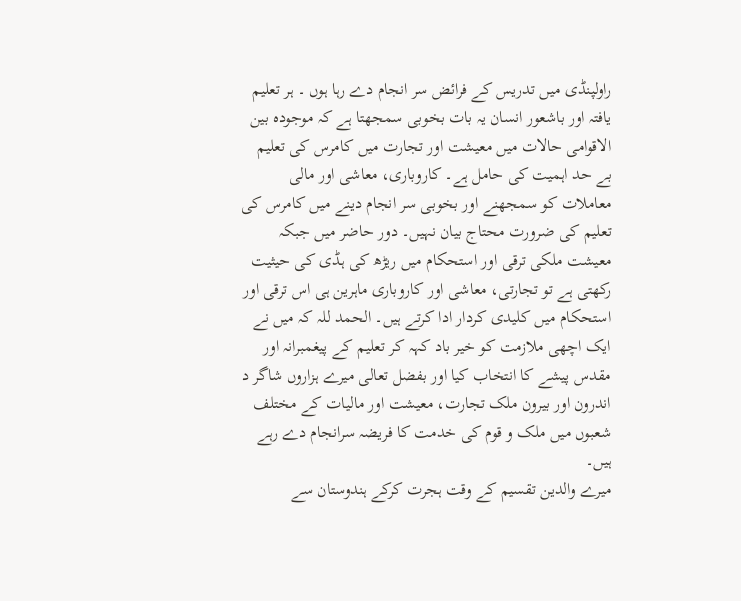راولپنڈی میں تدریس کے فرائض سر انجام دے رہا ہوں ۔ ہر تعلیم یافتہ اور باشعور انسان یہ بات بخوبی سمجھتا ہے کہ موجودہ بین الاقوامی حالات میں معیشت اور تجارت میں کامرس کی تعلیم بے حد اہمیت کی حامل ہے۔ کاروباری، معاشی اور مالی معاملات کو سمجھنے اور بخوبی سر انجام دینے میں کامرس کی تعلیم کی ضرورت محتاج بیان نہیں۔ دور حاضر میں جبکہ معیشت ملکی ترقی اور استحکام میں ریڑھ کی ہڈی کی حیثیت رکھتی ہے تو تجارتی، معاشی اور کاروباری ماہرین ہی اس ترقی اور استحکام میں کلیدی کردار ادا کرتے ہیں۔ الحمد للہ کہ میں نے ایک اچھی ملازمت کو خیر باد کہہ کر تعلیم کے پیغمبرانہ اور مقدس پیشے کا انتخاب کیا اور بفضل تعالی میرے ہزاروں شاگر د اندرون اور بیرون ملک تجارت، معیشت اور مالیات کے مختلف شعبوں میں ملک و قوم کی خدمت کا فریضہ سرانجام دے رہے ہیں۔
میرے والدین تقسیم کے وقت ہجرت کرکے ہندوستان سے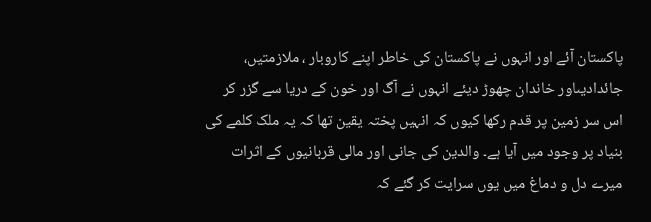پاکستان آئے اور انہوں نے پاکستان کی خاطر اپنے کاروبار ، ملازمتیں، جائدادیںاور خاندان چھوڑ دیئے انہوں نے آگ اور خون کے دریا سے گزر کر اس سر زمین پر قدم رکھا کیوں کہ انہیں پختہ یقین تھا کہ یہ ملک کلمے کی بنیاد پر وجود میں آیا ہے۔ والدین کی جانی اور مالی قربانیوں کے اثرات میرے دل و دماغ میں یوں سرایت کر گئے کہ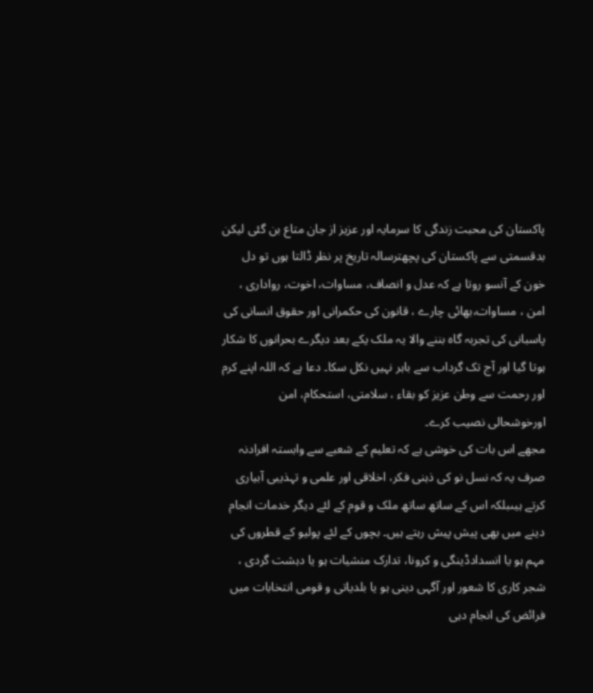پاکستان کی محبت زندگی کا سرمایہ اور عزیز از جان متاع بن گئی لیکن بدقسمتی سے پاکستان کی پچھترسالہ تاریخ پر نظر ڈالتا ہوں تو دل خون کے آنسو روتا ہے کہ عدل و انصاف، مساوات، اخوت، رواداری ، امن ، مساوات،بھائی چارے ، قانون کی حکمرانی اور حقوق انسانی کی پاسبانی کی تجربہ گاہ بننے والا یہ ملک یکے بعد دیگرے بحرانوں کا شکار ہوتا گیا اور آج تک گرداب سے باہر نہیں نکل سکا۔ دعا ہے کہ اللہ اپنے کرم اور رحمت سے وطن عزیز کو بقاء ، سلامتی، استحکام، امن اورخوشحالی نصیب کرے۔
مجھے اس بات کی خوشی ہے کہ تعلیم کے شعبے سے وابستہ افرادنہ صرف یہ کہ نسل نو کی ذہنی فکر، اخلاقی اور علمی و تہذیبی آبیاری کرتے ہیںبلکہ اس کے ساتھ ساتھ ملک و قوم کے لئے دیگر خدمات انجام دینے میں بھی پیش پیش رہتے ہیں۔ بچوں کے لئے پولیو کے قطروں کی مہم ہو یا انسدادڈینگی و کرونا، تدارک منشیات ہو یا دہشت گردی ، شجر کاری کا شعور اور آگہی دینی ہو یا بلدیاتی و قومی انتخابات میں فرائض کی انجام دہی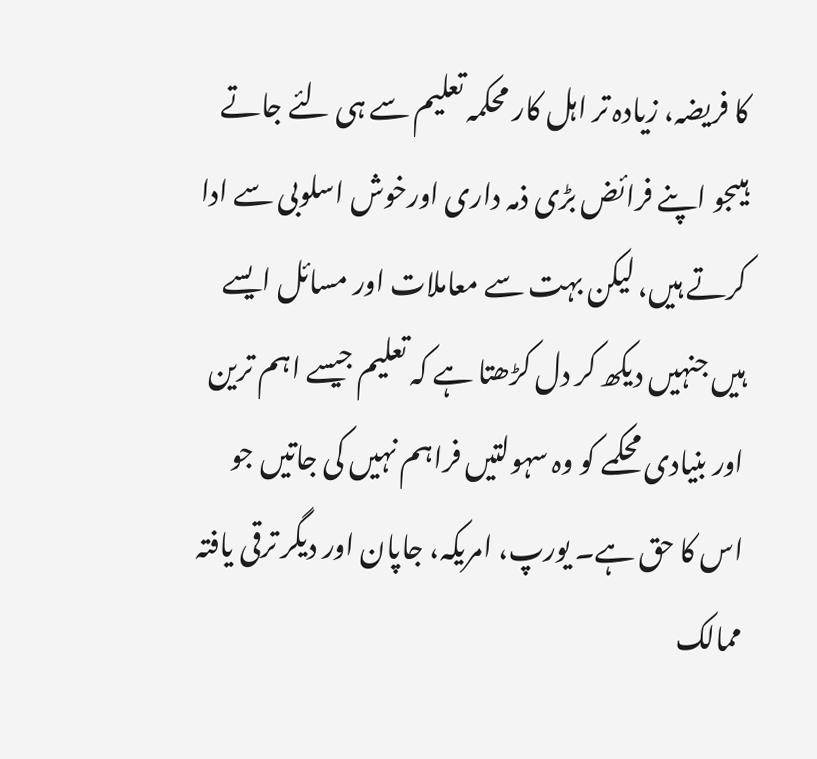کا فریضہ، زیادہ تر اہل کار محکمہ تعلیم سے ہی لئے جاتے ہیںجو اپنے فرائض بڑی ذمہ داری اورخوش اسلوبی سے ادا کرتے ہیں، لیکن بہت سے معاملات اور مسائل ایسے ہیں جنہیں دیکھ کر دل کڑھتا ہے کہ تعلیم جیسے اہم ترین اور بنیادی محکمے کو وہ سہولتیں فراہم نہیں کی جاتیں جو اس کا حق ہے۔ یورپ، امریکہ، جاپان اور دیگر ترقی یافتہ ممالک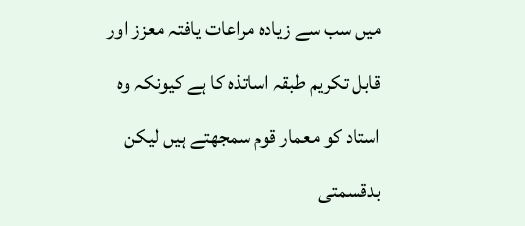میں سب سے زیادہ مراعات یافتہ معزز اور قابل تکریم طبقہ اساتذہ کا ہے کیونکہ وہ استاد کو معمار قوم سمجھتے ہیں لیکن بدقسمتی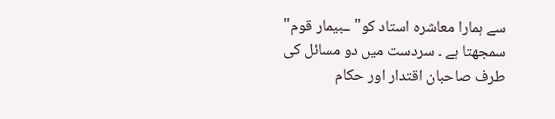سے ہمارا معاشرہ استاد کو" ــبیمار قوم" سمجھتا ہے ۔ سردست میں دو مسائل کی طرف صاحبان اقتدار اور حکام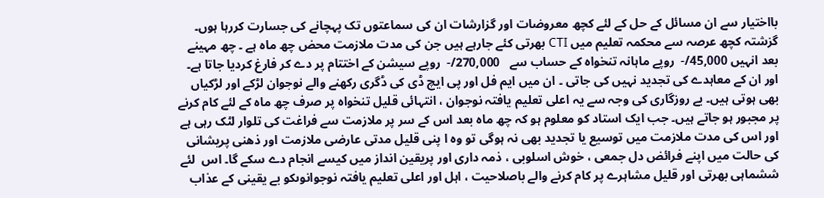بااختیار سے ان مسائل کے حل کے لئے کچھ معروضات اور گزارشات ان کی سماعتوں تک پہچانے کی جسارت کررہا ہوں۔
گزشتہ کچھ عرصہ سے محکمہ تعلیم میں CTI بھرتی کئے جارہے ہیں جن کی مدت ملازمت محض چھ ماہ ہے ۔ چھ مہینے بعد انہیں 45,000/-  روپے ماہانہ تنخواہ کے حساب سے   270,000/-  روپے سیشن کے اختتام پر دے کر فارغ کردیا جاتا ہے۔ اور ان کے معاہدے کی تجدید نہیں کی جاتی ۔ ان میں ایم فل اور پی ایچ ڈی کی ڈگری رکھنے والے نوجوان لڑکے اور لڑکیاں بھی ہوتی ہیں۔ بے روزگاری کی وجہ سے یہ اعلی تعلیم یافتہ نوجوان ، انتہائی قلیل تنخواہ پر صرف چھ ماہ کے لئے کام کرنے پر مجبور ہو جاتے ہیں۔ جب ایک استاد کو معلوم ہو کہ چھ ماہ بعد اس کے سر پر ملازمت سے فراغت کی تلوار لٹک رہی ہے اور اس کی مدت ملازمت میں توسیع یا تجدید بھی نہ ہوگی تو وہ ا پنی قلیل مدتی عارضی ملازمت اور ذھنی پریشانی کی حالت میں اپنے فرائض دل جمعی ، خوش اسلوبی ، ذمہ داری اور پریقین انداز میں کیسے انجام دے سکے گا۔ اس  لئے ششماہی بھرتی اور قلیل مشاہرے پر کام کرنے والے باصلاحیت ، اہل اور اعلی تعلیم یافتہ نوجوانوںکو بے یقینی کے عذاب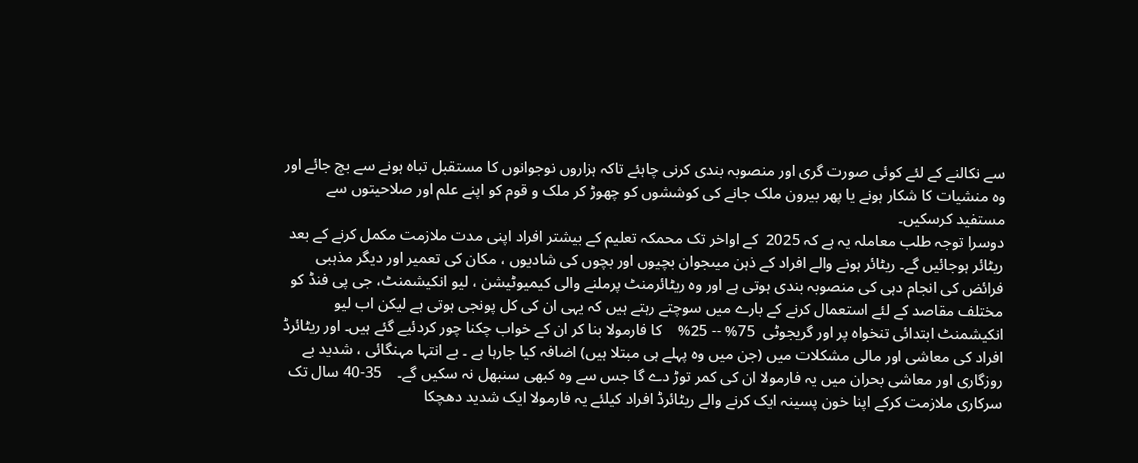سے نکالنے کے لئے کوئی صورت گری اور منصوبہ بندی کرنی چاہئے تاکہ ہزاروں نوجوانوں کا مستقبل تباہ ہونے سے بچ جائے اور وہ منشیات کا شکار ہونے یا پھر بیرون ملک جانے کی کوششوں کو چھوڑ کر ملک و قوم کو اپنے علم اور صلاحیتوں سے مستفید کرسکیں۔
دوسرا توجہ طلب معاملہ یہ ہے کہ 2025  کے اواخر تک محمکہ تعلیم کے بیشتر افراد اپنی مدت ملازمت مکمل کرنے کے بعد ریٹائر ہوجائیں گے۔ ریٹائر ہونے والے افراد کے ذہن میںجوان بچیوں اور بچوں کی شادیوں ، مکان کی تعمیر اور دیگر مذہبی فرائض کی انجام دہی کی منصوبہ بندی ہوتی ہے اور وہ ریٹائرمنٹ پرملنے والی کیمیوٹیشن ، لیو انکیشمنٹ، جی پی فنڈ کو مختلف مقاصد کے لئے استعمال کرنے کے بارے میں سوچتے رہتے ہیں کہ یہی ان کی کل پونجی ہوتی ہے لیکن اب لیو انکیشمنٹ ابتدائی تنخواہ پر اور گریجوٹی  75% -- 25%    کا فارمولا بنا کر ان کے خواب چکنا چور کردئیے گئے ہیں۔ اور ریٹائرڈ افراد کی معاشی اور مالی مشکلات میں (جن میں وہ پہلے ہی مبتلا ہیں) اضافہ کیا جارہا ہے ۔ بے انتہا مہنگائی ، شدید بے روزگاری اور معاشی بحران میں یہ فارمولا ان کی کمر توڑ دے گا جس سے وہ کبھی سنبھل نہ سکیں گے۔    35-40 سال تک سرکاری ملازمت کرکے اپنا خون پسینہ ایک کرنے والے ریٹائرڈ افراد کیلئے یہ فارمولا ایک شدید دھچکا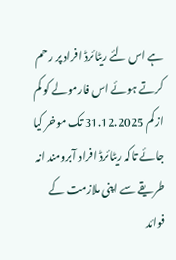ہے اس لئے ریٹائرڈ افراد پر رحم کرتے ہوئے اس فارمولے کو کم از کم 31.12.2025 تک موخر کیا جائے تاکہ ریٹائرڈ افراد آبرومند انہ طریقے سے اپنی ملازمت کے فوائد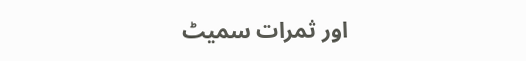اور ثمرات سمیٹ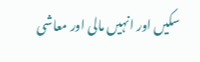سکیں اور انہیں مالی اور معاشی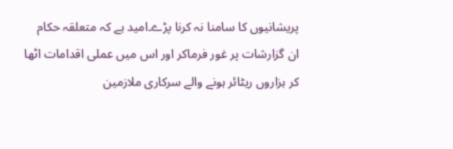پریشانیوں کا سامنا نہ کرنا پڑے۔امید ہے کہ متعلقہ حکام ان گزارشات پر غور فرماکر اور اس میں عملی اقدامات اٹھا کر ہزاروں ریٹائر ہونے والے سرکاری ملازمین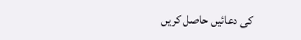کی دعائیں حاصل کریں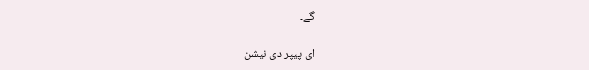گے۔

ای پیپر دی نیشن